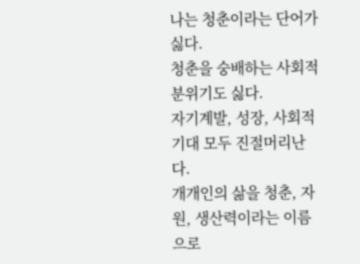나는 청춘이라는 단어가 싫다.
청춘을 숭배하는 사회적 분위기도 싫다.
자기계발, 성장, 사회적 기대 모두 진절머리난다.
개개인의 삶을 청춘, 자원, 생산력이라는 이름으로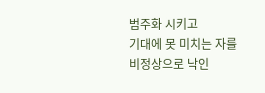범주화 시키고
기대에 못 미치는 자를 비정상으로 낙인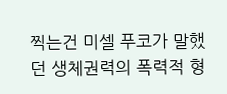찍는건 미셀 푸코가 말했던 생체권력의 폭력적 형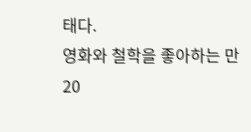태다.
영화와 철학을 좋아하는 만 20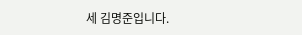세 김명준입니다.